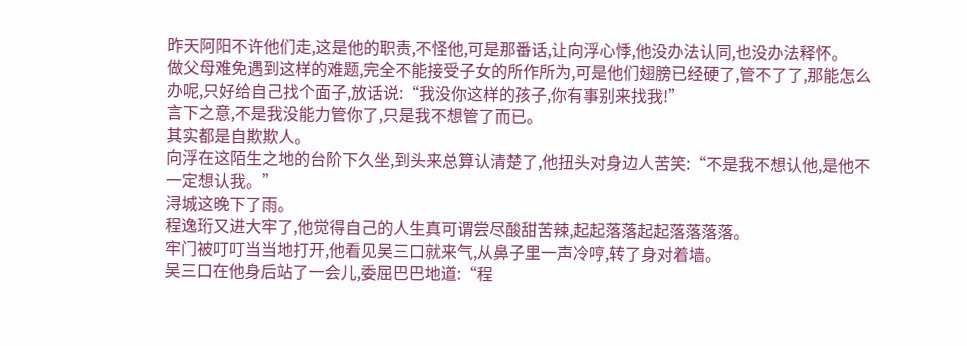昨天阿阳不许他们走,这是他的职责,不怪他,可是那番话,让向浮心悸,他没办法认同,也没办法释怀。
做父母难免遇到这样的难题,完全不能接受子女的所作所为,可是他们翅膀已经硬了,管不了了,那能怎么办呢,只好给自己找个面子,放话说:“我没你这样的孩子,你有事别来找我!”
言下之意,不是我没能力管你了,只是我不想管了而已。
其实都是自欺欺人。
向浮在这陌生之地的台阶下久坐,到头来总算认清楚了,他扭头对身边人苦笑:“不是我不想认他,是他不一定想认我。”
浔城这晚下了雨。
程逸珩又进大牢了,他觉得自己的人生真可谓尝尽酸甜苦辣,起起落落起起落落落落。
牢门被叮叮当当地打开,他看见吴三口就来气,从鼻子里一声冷哼,转了身对着墙。
吴三口在他身后站了一会儿,委屈巴巴地道:“程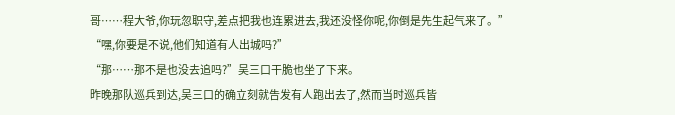哥……程大爷,你玩忽职守,差点把我也连累进去,我还没怪你呢,你倒是先生起气来了。”
“嘿,你要是不说,他们知道有人出城吗?”
“那……那不是也没去追吗?”吴三口干脆也坐了下来。
昨晚那队巡兵到达,吴三口的确立刻就告发有人跑出去了,然而当时巡兵皆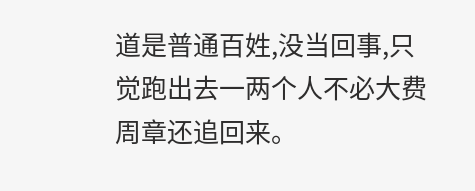道是普通百姓,没当回事,只觉跑出去一两个人不必大费周章还追回来。